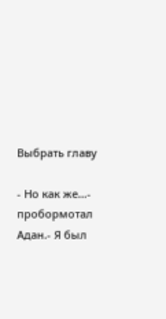Выбрать главу

- Но как же…- пробормотал Адан.- Я был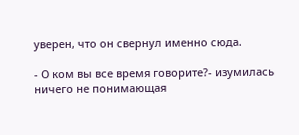уверен, что он свернул именно сюда.

- О ком вы все время говорите?- изумилась ничего не понимающая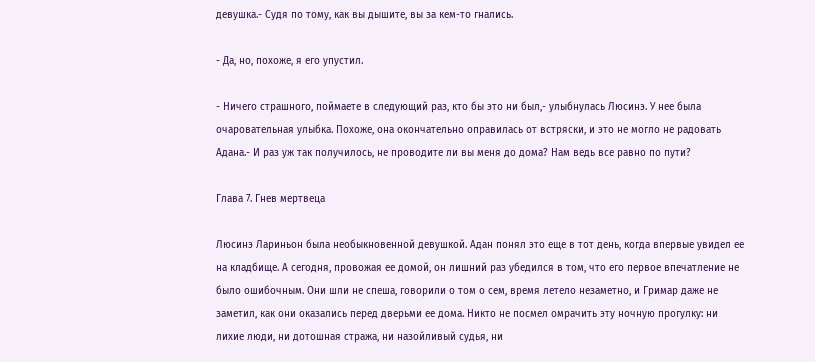девушка.- Судя по тому, как вы дышите, вы за кем-то гнались.

- Да, но, похоже, я его упустил.

- Ничего страшного, поймаете в следующий раз, кто бы это ни был,- улыбнулась Люсинэ. У нее была очаровательная улыбка. Похоже, она окончательно оправилась от встряски, и это не могло не радовать Адана.- И раз уж так получилось, не проводите ли вы меня до дома? Нам ведь все равно по пути?

Глава 7. Гнев мертвеца

Люсинэ Лариньон была необыкновенной девушкой. Адан понял это еще в тот день, когда впервые увидел ее на кладбище. А сегодня, провожая ее домой, он лишний раз убедился в том, что его первое впечатление не было ошибочным. Они шли не спеша, говорили о том о сем, время летело незаметно, и Гримар даже не заметил, как они оказались перед дверьми ее дома. Никто не посмел омрачить эту ночную прогулку: ни лихие люди, ни дотошная стража, ни назойливый судья, ни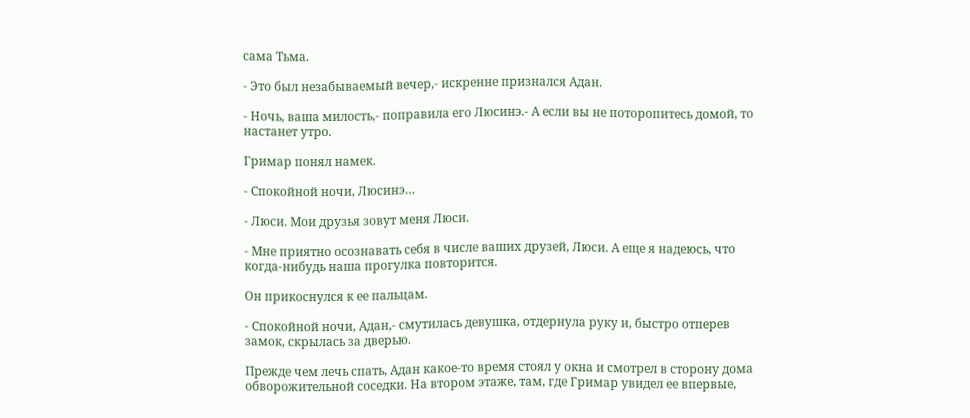сама Тьма.

- Это был незабываемый вечер,- искренне признался Адан.

- Ночь, ваша милость,- поправила его Люсинэ.- А если вы не поторопитесь домой, то настанет утро.

Гримар понял намек.

- Спокойной ночи, Люсинэ…

- Люси. Мои друзья зовут меня Люси.

- Мне приятно осознавать себя в числе ваших друзей, Люси. А еще я надеюсь, что когда-нибудь наша прогулка повторится.

Он прикоснулся к ее пальцам.

- Спокойной ночи, Адан,- смутилась девушка, отдернула руку и, быстро отперев замок, скрылась за дверью.

Прежде чем лечь спать, Адан какое-то время стоял у окна и смотрел в сторону дома обворожительной соседки. На втором этаже, там, где Гримар увидел ее впервые,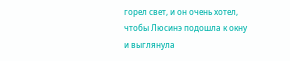горел свет, и он очень хотел, чтобы Люсинэ подошла к окну и выглянула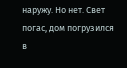наружу. Но нет. Свет погас, дом погрузился в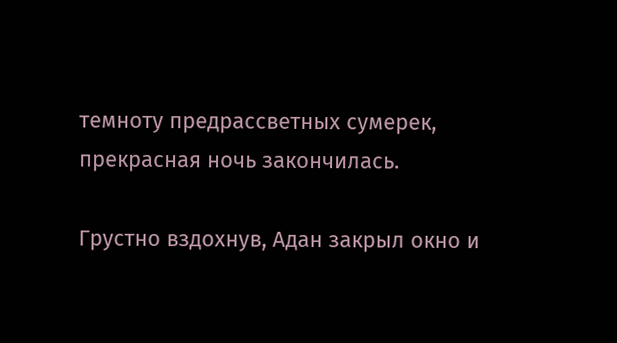темноту предрассветных сумерек, прекрасная ночь закончилась.

Грустно вздохнув, Адан закрыл окно и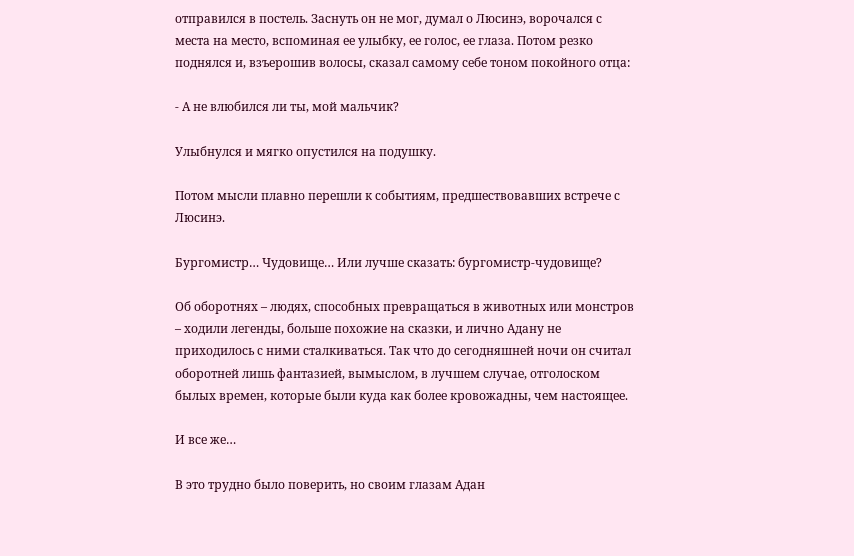отправился в постель. Заснуть он не мог, думал о Люсинэ, ворочался с места на место, вспоминая ее улыбку, ее голос, ее глаза. Потом резко поднялся и, взъерошив волосы, сказал самому себе тоном покойного отца:

- А не влюбился ли ты, мой мальчик?

Улыбнулся и мягко опустился на подушку.

Потом мысли плавно перешли к событиям, предшествовавших встрече с Люсинэ.

Бургомистр… Чудовище… Или лучше сказать: бургомистр-чудовище?

Об оборотнях – людях, способных превращаться в животных или монстров – ходили легенды, больше похожие на сказки, и лично Адану не приходилось с ними сталкиваться. Так что до сегодняшней ночи он считал оборотней лишь фантазией, вымыслом, в лучшем случае, отголоском былых времен, которые были куда как более кровожадны, чем настоящее.

И все же…

В это трудно было поверить, но своим глазам Адан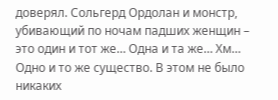доверял. Сольгерд Ордолан и монстр, убивающий по ночам падших женщин – это один и тот же… Одна и та же… Хм… Одно и то же существо. В этом не было никаких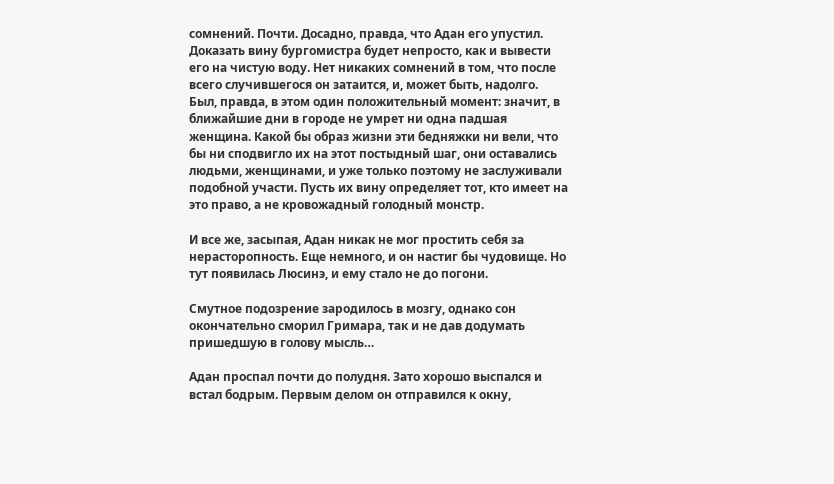сомнений. Почти. Досадно, правда, что Адан его упустил. Доказать вину бургомистра будет непросто, как и вывести его на чистую воду. Нет никаких сомнений в том, что после всего случившегося он затаится, и, может быть, надолго. Был, правда, в этом один положительный момент: значит, в ближайшие дни в городе не умрет ни одна падшая женщина. Какой бы образ жизни эти бедняжки ни вели, что бы ни сподвигло их на этот постыдный шаг, они оставались людьми, женщинами, и уже только поэтому не заслуживали подобной участи. Пусть их вину определяет тот, кто имеет на это право, а не кровожадный голодный монстр.

И все же, засыпая, Адан никак не мог простить себя за нерасторопность. Еще немного, и он настиг бы чудовище. Но тут появилась Люсинэ, и ему стало не до погони.

Смутное подозрение зародилось в мозгу, однако сон окончательно сморил Гримара, так и не дав додумать пришедшую в голову мысль…

Адан проспал почти до полудня. Зато хорошо выспался и встал бодрым. Первым делом он отправился к окну,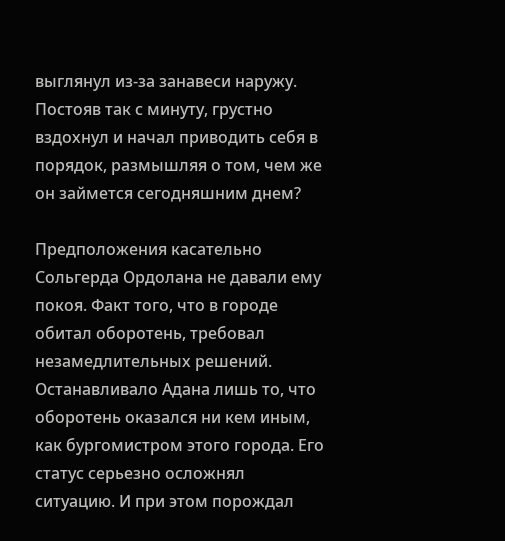выглянул из-за занавеси наружу. Постояв так с минуту, грустно вздохнул и начал приводить себя в порядок, размышляя о том, чем же он займется сегодняшним днем?

Предположения касательно Сольгерда Ордолана не давали ему покоя. Факт того, что в городе обитал оборотень, требовал незамедлительных решений. Останавливало Адана лишь то, что оборотень оказался ни кем иным, как бургомистром этого города. Его статус серьезно осложнял ситуацию. И при этом порождал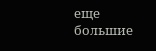еще большие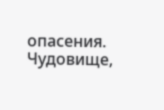опасения. Чудовище,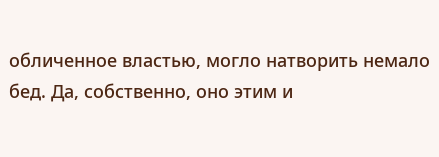обличенное властью, могло натворить немало бед. Да, собственно, оно этим и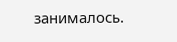занималось.